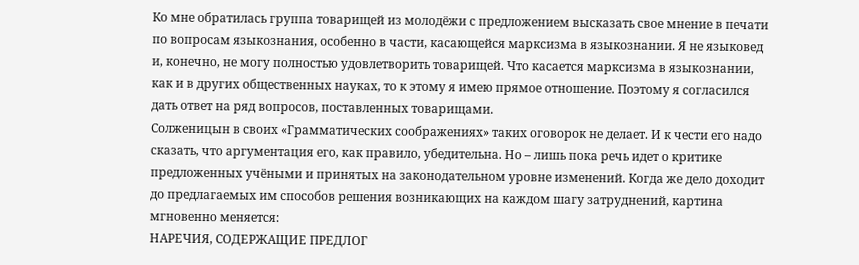Ко мне обратилась группа товарищей из молодёжи с предложением высказать свое мнение в печати по вопросам языкознания, особенно в части, касающейся марксизма в языкознании. Я не языковед и, конечно, не могу полностью удовлетворить товарищей. Что касается марксизма в языкознании, как и в других общественных науках, то к этому я имею прямое отношение. Поэтому я согласился дать ответ на ряд вопросов, поставленных товарищами.
Солженицын в своих «Грамматических соображениях» таких оговорок не делает. И к чести его надо сказать, что аргументация его, как правило, убедительна. Но – лишь пока речь идет о критике предложенных учёными и принятых на законодательном уровне изменений. Когда же дело доходит до предлагаемых им способов решения возникающих на каждом шагу затруднений, картина мгновенно меняется:
НАРЕЧИЯ, СОДЕРЖАЩИЕ ПРЕДЛОГ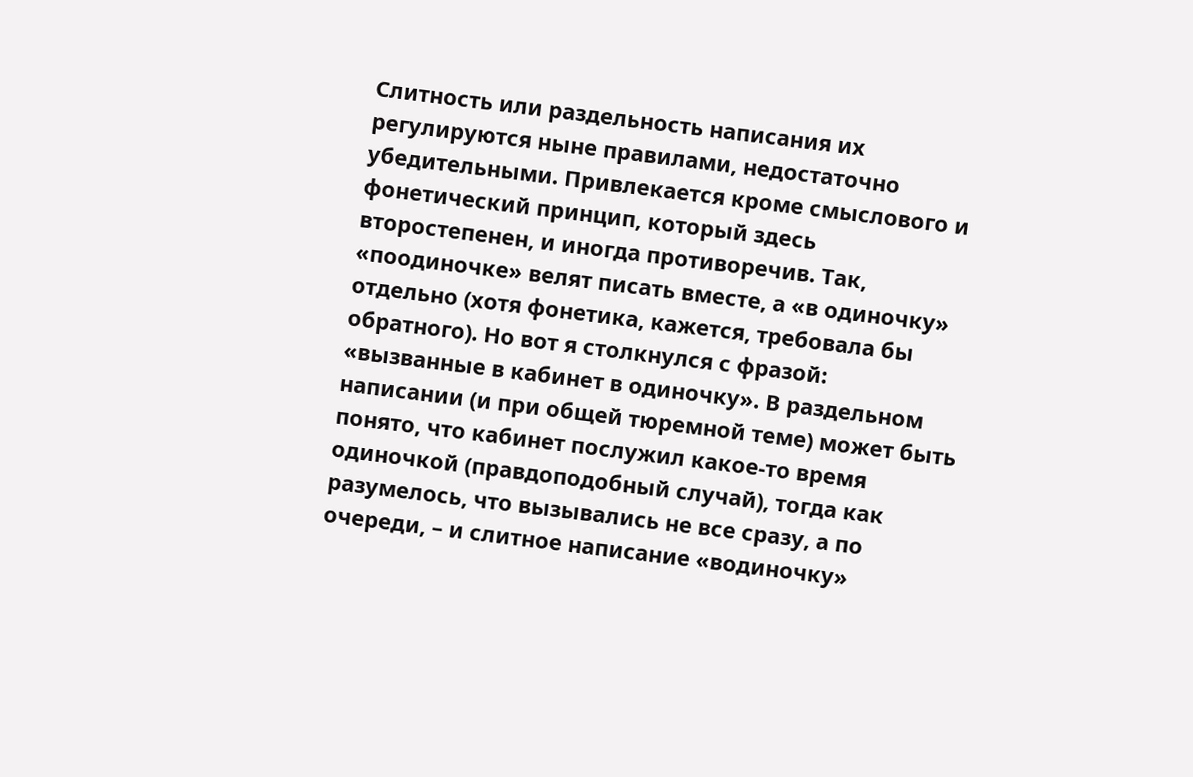Слитность или раздельность написания их регулируются ныне правилами, недостаточно убедительными. Привлекается кроме смыслового и фонетический принцип, который здесь второстепенен, и иногда противоречив. Так, «поодиночке» велят писать вместе, а «в одиночку» отдельно (хотя фонетика, кажется, требовала бы обратного). Но вот я столкнулся с фразой: «вызванные в кабинет в одиночку». В раздельном написании (и при общей тюремной теме) может быть понято, что кабинет послужил какое-то время одиночкой (правдоподобный случай), тогда как разумелось, что вызывались не все сразу, а по очереди, – и слитное написание «водиночку»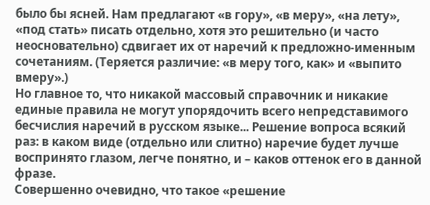было бы ясней. Нам предлагают «в гору», «в меру», «на лету», «под стать» писать отдельно, хотя это решительно (и часто неосновательно) сдвигает их от наречий к предложно-именным сочетаниям. (Теряется различие: «в меру того, как» и «выпито вмеру».)
Но главное то, что никакой массовый справочник и никакие единые правила не могут упорядочить всего непредставимого бесчислия наречий в русском языке... Решение вопроса всякий раз: в каком виде (отдельно или слитно) наречие будет лучше воспринято глазом, легче понятно, и – каков оттенок его в данной фразе.
Совершенно очевидно, что такое «решение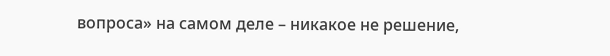вопроса» на самом деле – никакое не решение,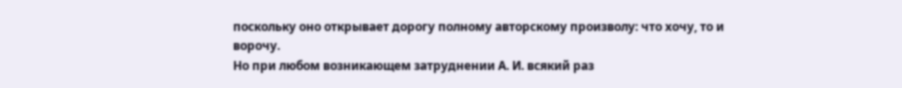поскольку оно открывает дорогу полному авторскому произволу: что хочу, то и ворочу.
Но при любом возникающем затруднении А. И. всякий раз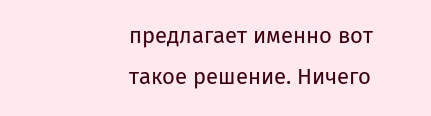предлагает именно вот такое решение. Ничего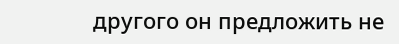другого он предложить не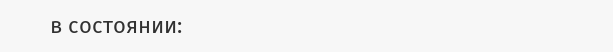в состоянии: